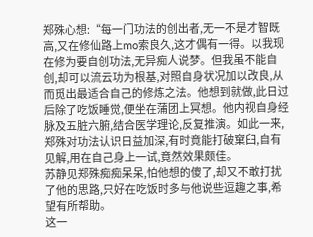郑殊心想:“每一门功法的创出者,无一不是才智既高,又在修仙路上mo索良久,这才偶有一得。以我现在修为要自创功法,无异痴人说梦。但我虽不能自创,却可以流云功为根基,对照自身状况加以改良,从而觅出最适合自己的修炼之法。他想到就做,此日过后除了吃饭睡觉,便坐在蒲团上冥想。他内视自身经脉及五脏六腑,结合医学理论,反复推演。如此一来,郑殊对功法认识日益加深,有时竟能打破窠臼,自有见解,用在自己身上一试,竟然效果颇佳。
苏静见郑殊痴痴呆呆,怕他想的傻了,却又不敢打扰了他的思路,只好在吃饭时多与他说些逗趣之事,希望有所帮助。
这一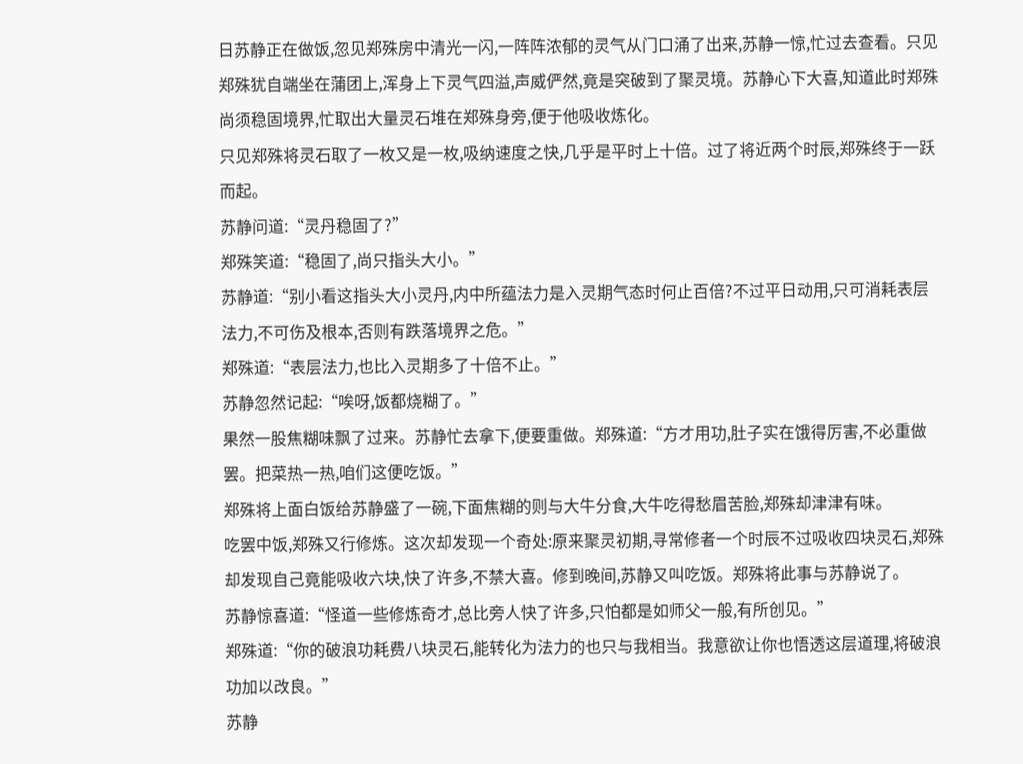日苏静正在做饭,忽见郑殊房中清光一闪,一阵阵浓郁的灵气从门口涌了出来,苏静一惊,忙过去查看。只见郑殊犹自端坐在蒲团上,浑身上下灵气四溢,声威俨然,竟是突破到了聚灵境。苏静心下大喜,知道此时郑殊尚须稳固境界,忙取出大量灵石堆在郑殊身旁,便于他吸收炼化。
只见郑殊将灵石取了一枚又是一枚,吸纳速度之快,几乎是平时上十倍。过了将近两个时辰,郑殊终于一跃而起。
苏静问道:“灵丹稳固了?”
郑殊笑道:“稳固了,尚只指头大小。”
苏静道:“别小看这指头大小灵丹,内中所蕴法力是入灵期气态时何止百倍?不过平日动用,只可消耗表层法力,不可伤及根本,否则有跌落境界之危。”
郑殊道:“表层法力,也比入灵期多了十倍不止。”
苏静忽然记起:“唉呀,饭都烧糊了。”
果然一股焦糊味飘了过来。苏静忙去拿下,便要重做。郑殊道:“方才用功,肚子实在饿得厉害,不必重做罢。把菜热一热,咱们这便吃饭。”
郑殊将上面白饭给苏静盛了一碗,下面焦糊的则与大牛分食,大牛吃得愁眉苦脸,郑殊却津津有味。
吃罢中饭,郑殊又行修炼。这次却发现一个奇处:原来聚灵初期,寻常修者一个时辰不过吸收四块灵石,郑殊却发现自己竟能吸收六块,快了许多,不禁大喜。修到晚间,苏静又叫吃饭。郑殊将此事与苏静说了。
苏静惊喜道:“怪道一些修炼奇才,总比旁人快了许多,只怕都是如师父一般,有所创见。”
郑殊道:“你的破浪功耗费八块灵石,能转化为法力的也只与我相当。我意欲让你也悟透这层道理,将破浪功加以改良。”
苏静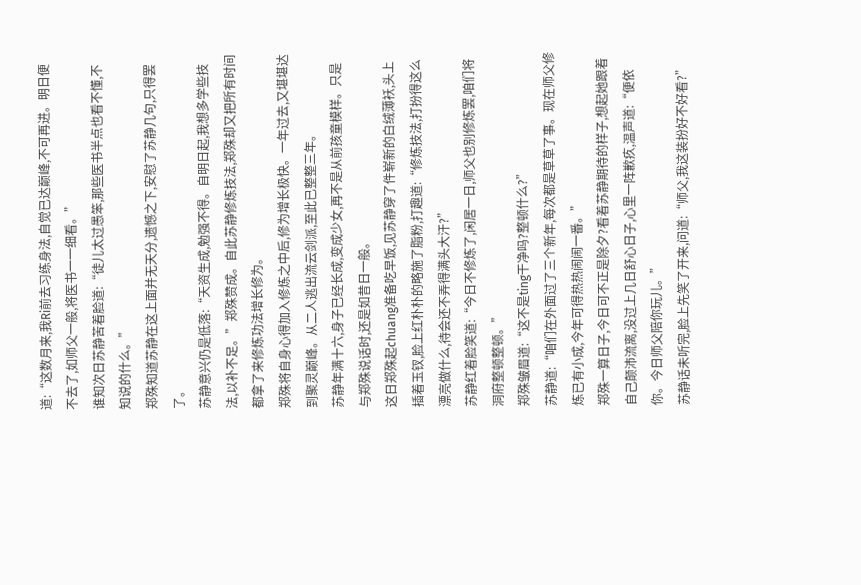道:“这数月来,我Ri前去习练身法,自觉已达巅峰,不可再进。明日便不去了,如师父一般,将医书一一细看。”
谁知次日苏静苦着脸道:“徒儿太过愚笨,那些医书半点也看不懂,不知说的什么。”
郑殊知道苏静在这上面并无天分,遗憾之下,安慰了苏静几句,只得罢了。
苏静意兴仍是低落:“天资生成,勉强不得。自明日起,我想多学些技法,以补不足。”郑殊赞成。自此苏静修炼技法,郑殊却又把所有时间都拿了来修炼功法增长修为。
郑殊将自身心得加入修炼之中后,修为增长极快。一年过去,又堪堪达到聚灵巅峰。从二人逃出流云剑派,至此已整整三年。
苏静年满十六,身子已经长成,变成少女,再不是从前孩童模样。只是与郑殊说话时,还是如昔日一般。
这日郑殊起chuang准备吃早饭,见苏静穿了件崭新的白绒薄袄,头上插着玉钗,脸上红朴朴的略施了脂粉,打趣道:“修炼技法,打扮得这么漂亮做什么,待会还不弄得满头大汗?”
苏静红着脸笑道:“今日不修炼了,闲居一日,师父也别修炼罢,咱们将洞府整顿整顿。”
郑殊皱眉道:“这不是ting干净吗?整顿什么?”
苏静道:“咱们在外面过了三个新年,每次都是草草了事。现在师父修炼已有小成,今年可得热热闹闹一番。”
郑殊一算日子,今日可不正是除夕?看着苏静期待的样子,想起她跟着自己颠沛流离,没过上几日舒心日子,心里一阵歉疚,温声道:“便依你。今日师父陪你玩儿。”
苏静话未听完,脸上先笑了开来,问道:“师父,我这装扮好不好看?”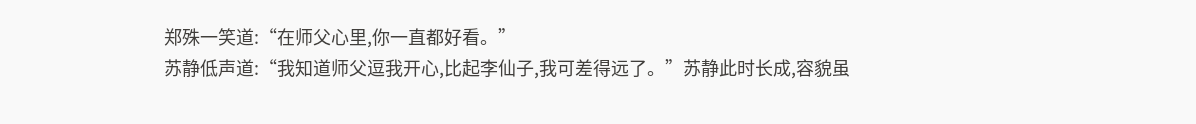郑殊一笑道:“在师父心里,你一直都好看。”
苏静低声道:“我知道师父逗我开心,比起李仙子,我可差得远了。”苏静此时长成,容貌虽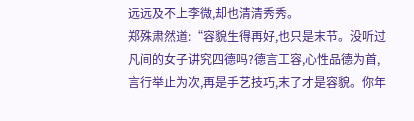远远及不上李微,却也清清秀秀。
郑殊肃然道:“容貌生得再好,也只是末节。没听过凡间的女子讲究四德吗?德言工容,心性品德为首,言行举止为次,再是手艺技巧,末了才是容貌。你年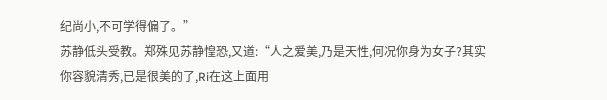纪尚小,不可学得偏了。”
苏静低头受教。郑殊见苏静惶恐,又道:“人之爱美,乃是天性,何况你身为女子?其实你容貌清秀,已是很美的了,Ri在这上面用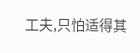工夫,只怕适得其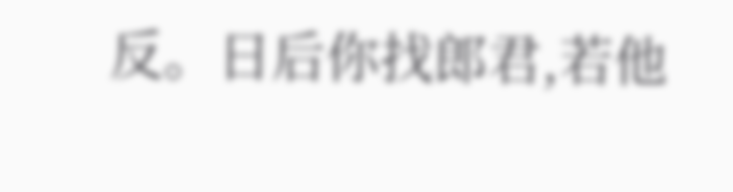反。日后你找郎君,若他